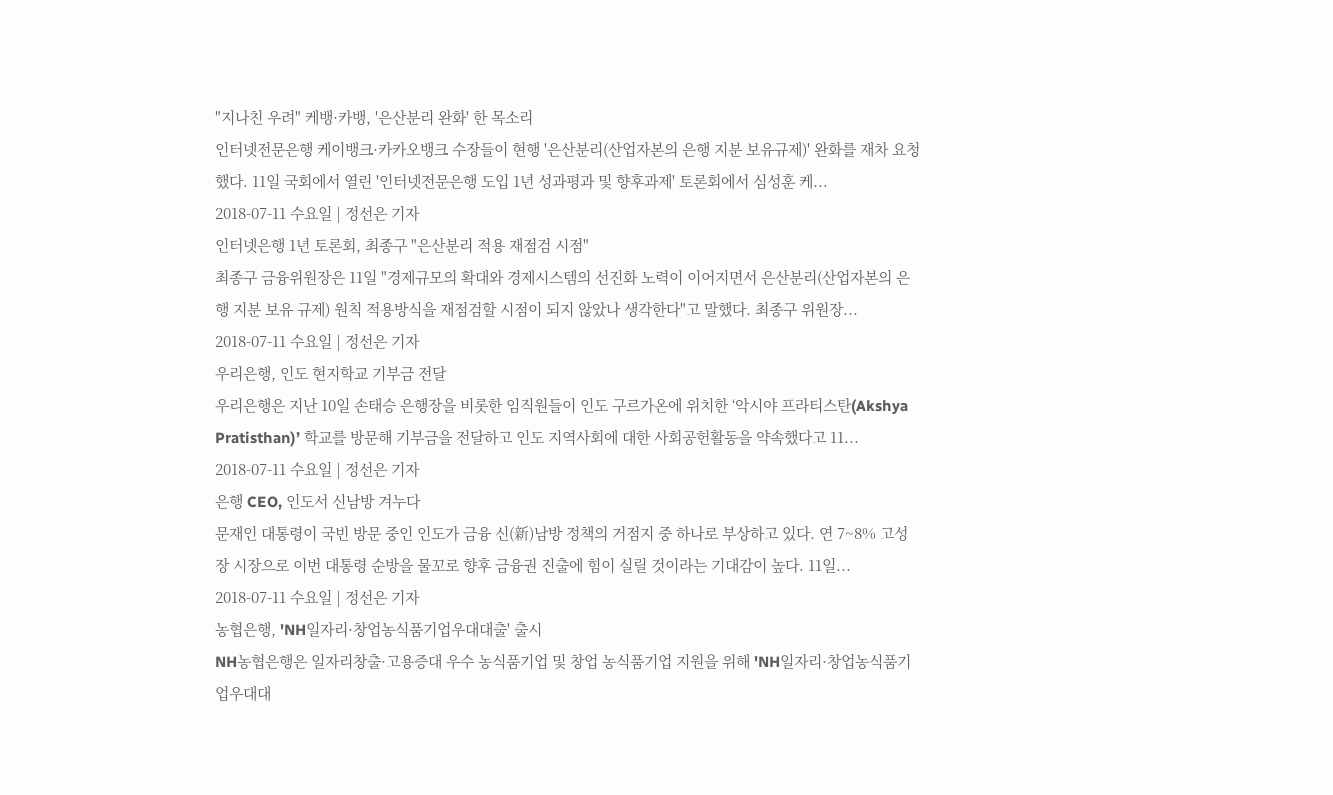"지나친 우려" 케뱅·카뱅, '은산분리 완화' 한 목소리
인터넷전문은행 케이뱅크·카카오뱅크 수장들이 현행 '은산분리(산업자본의 은행 지분 보유규제)' 완화를 재차 요청했다. 11일 국회에서 열린 '인터넷전문은행 도입 1년 성과평과 및 향후과제' 토론회에서 심성훈 케...
2018-07-11 수요일 | 정선은 기자
인터넷은행 1년 토론회, 최종구 "은산분리 적용 재점검 시점"
최종구 금융위원장은 11일 "경제규모의 확대와 경제시스템의 선진화 노력이 이어지면서 은산분리(산업자본의 은행 지분 보유 규제) 원칙 적용방식을 재점검할 시점이 되지 않았나 생각한다"고 말했다. 최종구 위원장...
2018-07-11 수요일 | 정선은 기자
우리은행, 인도 현지학교 기부금 전달
우리은행은 지난 10일 손태승 은행장을 비롯한 임직원들이 인도 구르가온에 위치한 ‘악시야 프라티스탄(Akshya Pratisthan)’ 학교를 방문해 기부금을 전달하고 인도 지역사회에 대한 사회공헌활동을 약속했다고 11...
2018-07-11 수요일 | 정선은 기자
은행 CEO, 인도서 신남방 겨누다
문재인 대통령이 국빈 방문 중인 인도가 금융 신(新)남방 정책의 거점지 중 하나로 부상하고 있다. 연 7~8% 고성장 시장으로 이번 대통령 순방을 물꼬로 향후 금융권 진출에 힘이 실릴 것이라는 기대감이 높다. 11일...
2018-07-11 수요일 | 정선은 기자
농협은행, 'NH일자리·창업농식품기업우대대출' 출시
NH농협은행은 일자리창출·고용증대 우수 농식품기업 및 창업 농식품기업 지원을 위해 'NH일자리·창업농식품기업우대대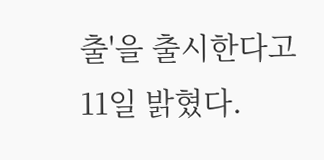출'을 출시한다고 11일 밝혔다.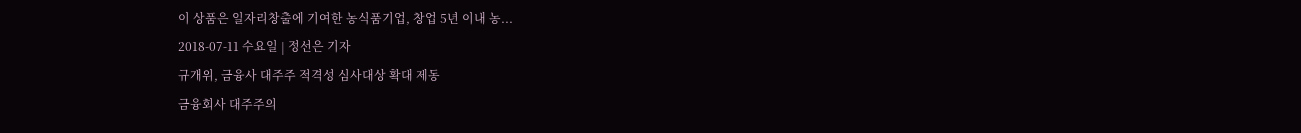이 상품은 일자리창출에 기여한 농식품기업, 창업 5년 이내 농...
2018-07-11 수요일 | 정선은 기자
규개위, 금융사 대주주 적격성 심사대상 확대 제동
금융회사 대주주의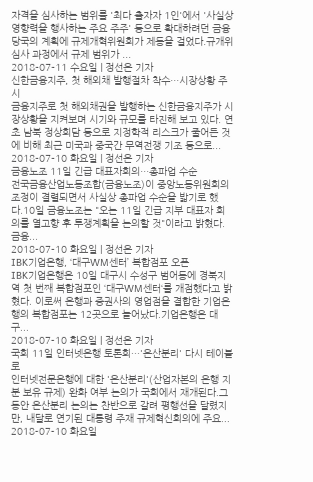자격을 심사하는 범위를 '최다 출자자 1인'에서 '사실상 영향력을 행사하는 주요 주주' 등으로 확대하려던 금융당국의 계획에 규제개혁위원회가 제동을 걸었다.규개위 심사 과정에서 규제 범위가 ...
2018-07-11 수요일 | 정선은 기자
신한금융지주, 첫 해외채 발행절차 착수…시장상황 주시
금융지주로 첫 해외채권을 발행하는 신한금융지주가 시장상황을 지켜보며 시기와 규모를 타진해 보고 있다. 연초 남북 정상회담 등으로 지정학적 리스크가 줄어든 것에 비해 최근 미국과 중국간 무역전쟁 기조 등으로...
2018-07-10 화요일 | 정선은 기자
금융노조 11일 긴급 대표자회의…총파업 수순
전국금융산업노동조합(금융노조)이 중앙노동위원회의 조정이 결렬되면서 사실상 총파업 수순을 밟기로 했다.10일 금융노조는 "오는 11일 긴급 지부 대표자 회의를 열고향 후 투쟁계획을 논의할 것"이라고 밝혔다.금융...
2018-07-10 화요일 | 정선은 기자
IBK기업은행, ‘대구WM센터’ 복합점포 오픈
IBK기업은행은 10일 대구시 수성구 범어동에 경북지역 첫 번째 복합점포인 ‘대구WM센터‘를 개점했다고 밝혔다. 이로써 은행과 증권사의 영업점을 결합한 기업은행의 복합점포는 12곳으로 늘어났다.기업은행은 대구...
2018-07-10 화요일 | 정선은 기자
국회 11일 인터넷은행 토론회…'은산분리' 다시 테이블로
인터넷전문은행에 대한 '은산분리'(산업자본의 은행 지분 보유 규제) 완화 여부 논의가 국회에서 재개된다.그동안 은산분리 논의는 찬반으로 갈려 평행선을 달렸지만, 내달로 연기된 대통령 주재 규제혁신회의에 주요...
2018-07-10 화요일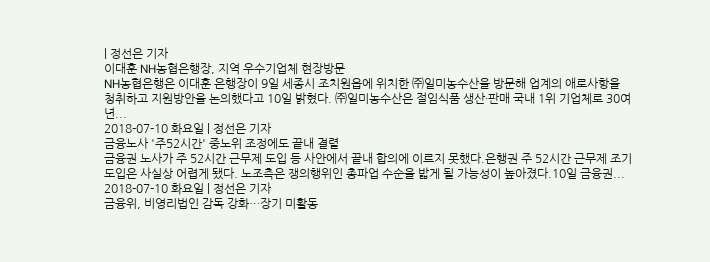| 정선은 기자
이대훈 NH농협은행장, 지역 우수기업체 현장방문
NH농협은행은 이대훈 은행장이 9일 세종시 조치원읍에 위치한 ㈜일미농수산을 방문해 업계의 애로사항을 청취하고 지원방안을 논의했다고 10일 밝혔다. ㈜일미농수산은 절임식품 생산·판매 국내 1위 기업체로 30여년...
2018-07-10 화요일 | 정선은 기자
금융노사 '주52시간' 중노위 조정에도 끝내 결렬
금융권 노사가 주 52시간 근무제 도입 등 사안에서 끝내 합의에 이르지 못했다.은행권 주 52시간 근무제 조기 도입은 사실상 어렵게 됐다. 노조측은 쟁의행위인 총파업 수순을 밟게 될 가능성이 높아졌다.10일 금융권...
2018-07-10 화요일 | 정선은 기자
금융위, 비영리법인 감독 강화…장기 미활동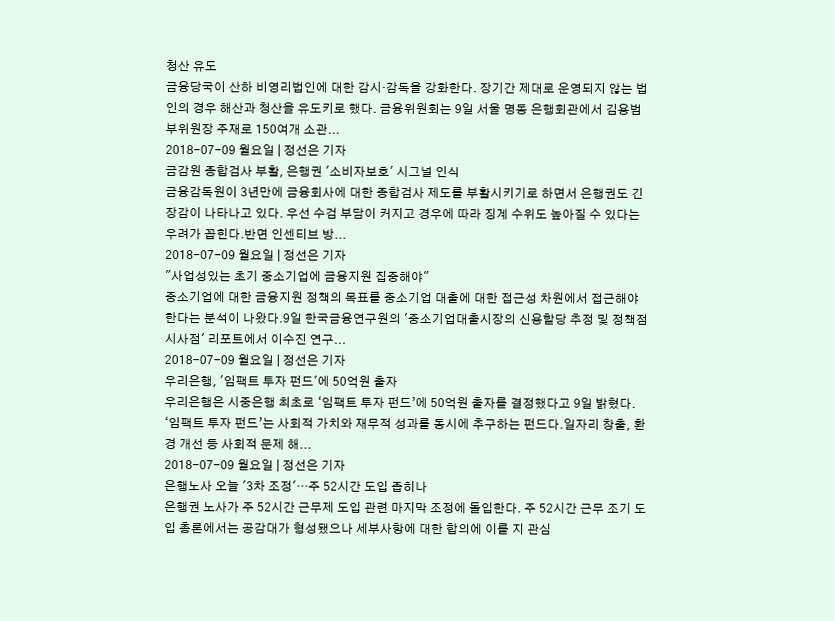청산 유도
금융당국이 산하 비영리법인에 대한 감시·감독을 강화한다. 장기간 제대로 운영되지 않는 법인의 경우 해산과 청산을 유도키로 했다. 금융위원회는 9일 서울 명동 은행회관에서 김용범 부위원장 주재로 150여개 소관...
2018-07-09 월요일 | 정선은 기자
금감원 종합검사 부활, 은행권 '소비자보호' 시그널 인식
금융감독원이 3년만에 금융회사에 대한 종합검사 제도를 부활시키기로 하면서 은행권도 긴장감이 나타나고 있다. 우선 수검 부담이 커지고 경우에 따라 징계 수위도 높아질 수 있다는 우려가 꼽힌다.반면 인센티브 방...
2018-07-09 월요일 | 정선은 기자
"사업성있는 초기 중소기업에 금융지원 집중해야"
중소기업에 대한 금융지원 정책의 목표를 중소기업 대출에 대한 접근성 차원에서 접근해야 한다는 분석이 나왔다.9일 한국금융연구원의 '중소기업대출시장의 신용할당 추정 및 정책점 시사점' 리포트에서 이수진 연구...
2018-07-09 월요일 | 정선은 기자
우리은행, '임팩트 투자 펀드'에 50억원 출자
우리은행은 시중은행 최초로 ‘임팩트 투자 펀드’에 50억원 출자를 결정했다고 9일 밝혔다. ‘임팩트 투자 펀드’는 사회적 가치와 재무적 성과를 동시에 추구하는 펀드다.일자리 창출, 환경 개선 등 사회적 문제 해...
2018-07-09 월요일 | 정선은 기자
은행노사 오늘 '3차 조정'…주 52시간 도입 좁히나
은행권 노사가 주 52시간 근무제 도입 관련 마지막 조정에 돌입한다. 주 52시간 근무 조기 도입 총론에서는 공감대가 형성됐으나 세부사항에 대한 합의에 이를 지 관심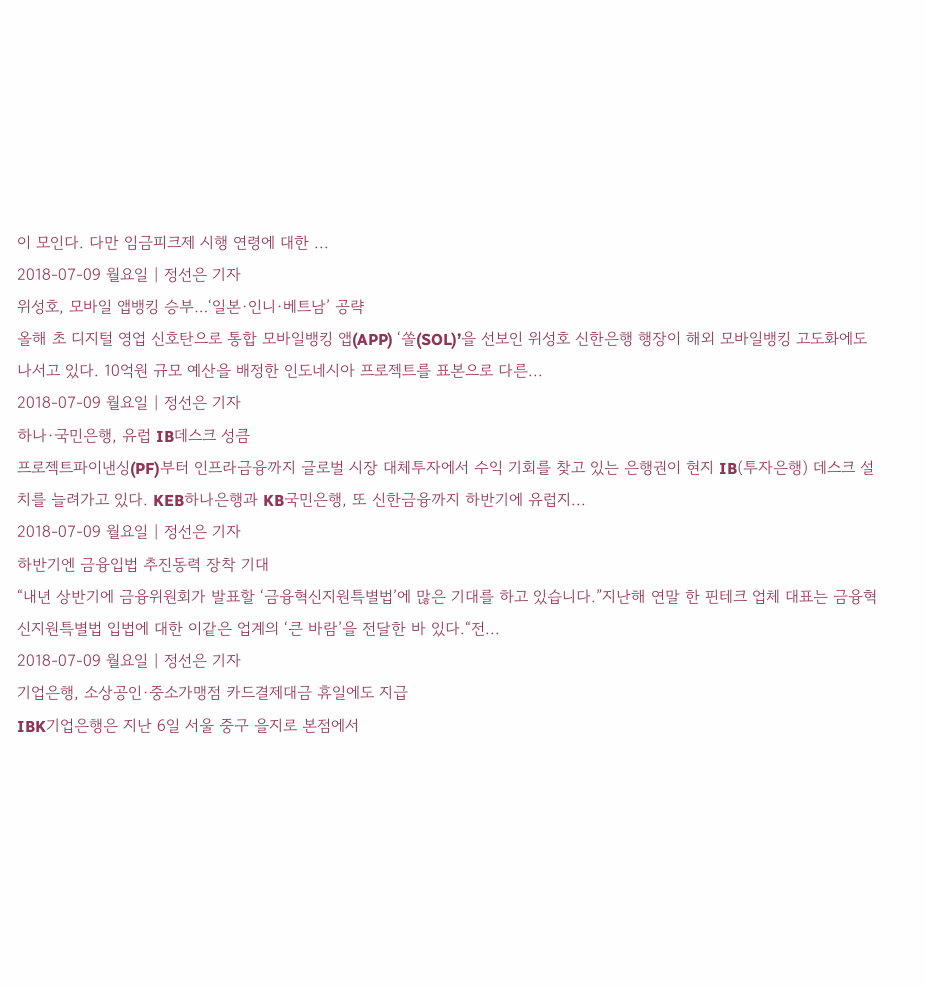이 모인다. 다만 임금피크제 시행 연령에 대한 ...
2018-07-09 월요일 | 정선은 기자
위성호, 모바일 앱뱅킹 승부…‘일본·인니·베트남’ 공략
올해 초 디지털 영업 신호탄으로 통합 모바일뱅킹 앱(APP) ‘쏠(SOL)’을 선보인 위성호 신한은행 행장이 해외 모바일뱅킹 고도화에도 나서고 있다. 10억원 규모 예산을 배정한 인도네시아 프로젝트를 표본으로 다른...
2018-07-09 월요일 | 정선은 기자
하나·국민은행, 유럽 IB데스크 성큼
프로젝트파이낸싱(PF)부터 인프라금융까지 글로벌 시장 대체투자에서 수익 기회를 찾고 있는 은행권이 현지 IB(투자은행) 데스크 설치를 늘려가고 있다. KEB하나은행과 KB국민은행, 또 신한금융까지 하반기에 유럽지...
2018-07-09 월요일 | 정선은 기자
하반기엔 금융입법 추진동력 장착 기대
“내년 상반기에 금융위원회가 발표할 ‘금융혁신지원특별법’에 많은 기대를 하고 있습니다.”지난해 연말 한 핀테크 업체 대표는 금융혁신지원특별법 입법에 대한 이같은 업계의 ‘큰 바람’을 전달한 바 있다.“전...
2018-07-09 월요일 | 정선은 기자
기업은행, 소상공인·중소가맹점 카드결제대금 휴일에도 지급
IBK기업은행은 지난 6일 서울 중구 을지로 본점에서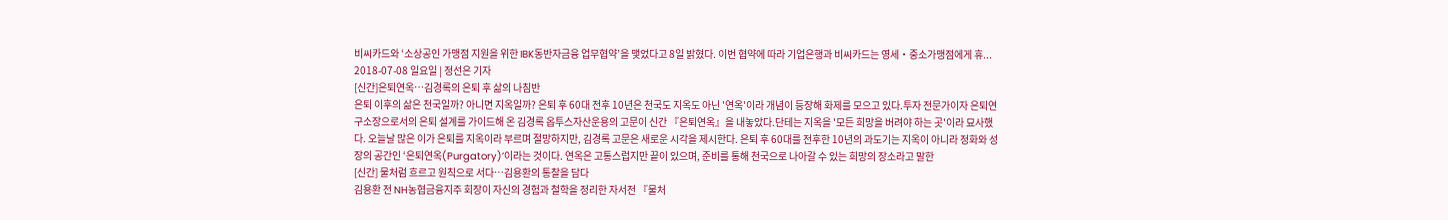비씨카드와 ‘소상공인 가맹점 지원을 위한 IBK동반자금융 업무협약’을 맺었다고 8일 밝혔다. 이번 협약에 따라 기업은행과 비씨카드는 영세‧중소가맹점에게 휴...
2018-07-08 일요일 | 정선은 기자
[신간]은퇴연옥…김경록의 은퇴 후 삶의 나침반
은퇴 이후의 삶은 천국일까? 아니면 지옥일까? 은퇴 후 60대 전후 10년은 천국도 지옥도 아닌 '연옥'이라 개념이 등장해 화제를 모으고 있다.투자 전문가이자 은퇴연구소장으로서의 은퇴 설계를 가이드해 온 김경록 옵투스자산운용의 고문이 신간 『은퇴연옥』을 내놓았다.단테는 지옥을 '모든 희망을 버려야 하는 곳'이라 묘사했다. 오늘날 많은 이가 은퇴를 지옥이라 부르며 절망하지만, 김경록 고문은 새로운 시각을 제시한다. 은퇴 후 60대를 전후한 10년의 과도기는 지옥이 아니라 정화와 성장의 공간인 ‘은퇴연옥(Purgatory)’이라는 것이다. 연옥은 고통스럽지만 끝이 있으며, 준비를 통해 천국으로 나아갈 수 있는 희망의 장소라고 말한
[신간] 물처럼 흐르고 원칙으로 서다…김용환의 통찰을 담다
김용환 전 NH농협금융지주 회장이 자신의 경험과 철학을 정리한 자서전 『물처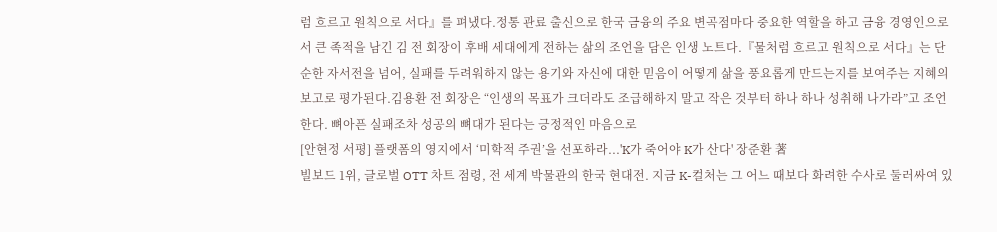럼 흐르고 원칙으로 서다』를 펴냈다.정통 관료 출신으로 한국 금융의 주요 변곡점마다 중요한 역할을 하고 금융 경영인으로서 큰 족적을 남긴 김 전 회장이 후배 세대에게 전하는 삶의 조언을 담은 인생 노트다.『물처럼 흐르고 원칙으로 서다』는 단순한 자서전을 넘어, 실패를 두려워하지 않는 용기와 자신에 대한 믿음이 어떻게 삶을 풍요롭게 만드는지를 보여주는 지혜의 보고로 평가된다.김용환 전 회장은 “인생의 목표가 크더라도 조급해하지 말고 작은 것부터 하나 하나 성취해 나가라”고 조언한다. 뼈아픈 실패조차 성공의 뼈대가 된다는 긍정적인 마음으로
[안현정 서평] 플랫폼의 영지에서 ‘미학적 주권’을 선포하라...'K가 죽어야 K가 산다' 장준환 著
빌보드 1위, 글로벌 OTT 차트 점령, 전 세계 박물관의 한국 현대전. 지금 K-컬처는 그 어느 때보다 화려한 수사로 둘러싸여 있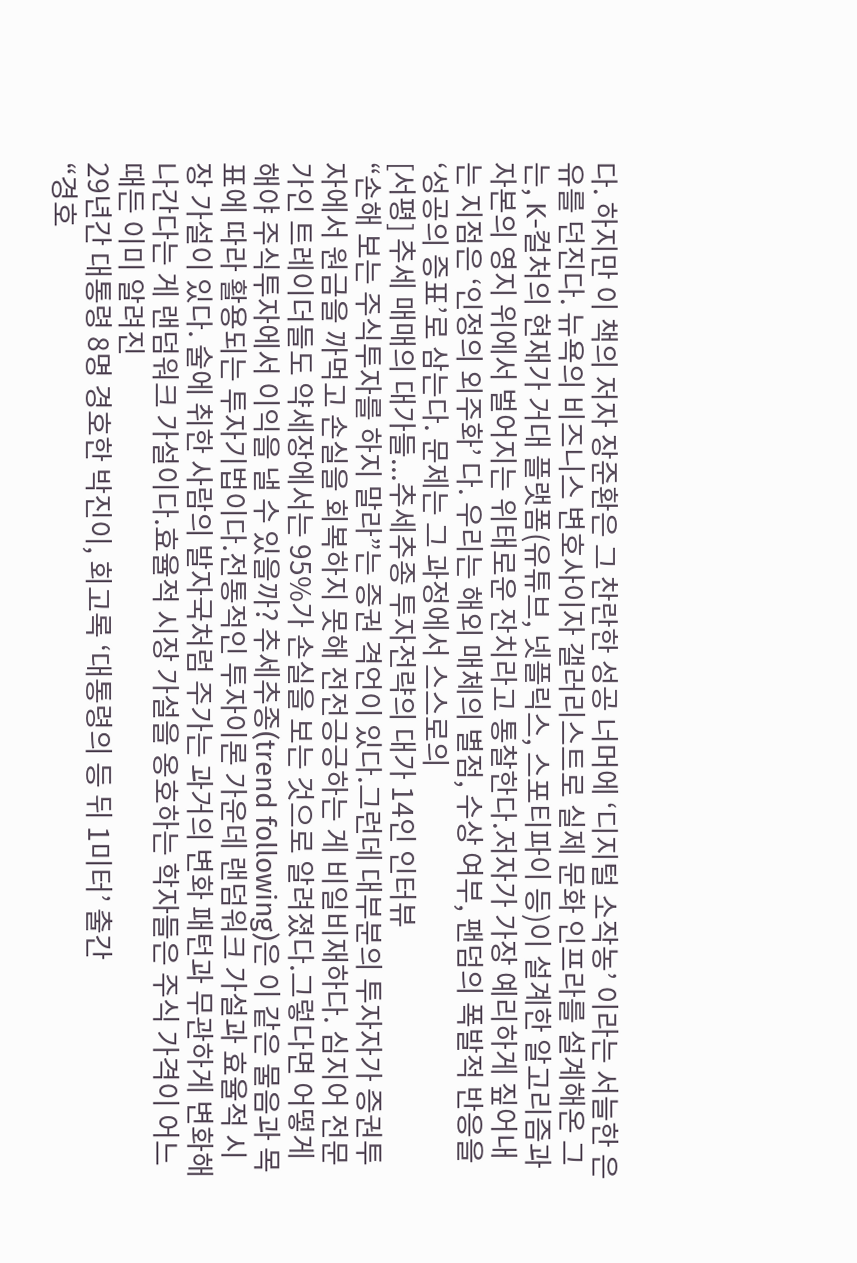다. 하지만 이 책의 저자 장준환은 그 찬란한 성공 너머에 ‘디지털 소작농’ 이라는 서늘한 은유를 던진다. 뉴욕의 비즈니스 변호사이자 갤러리스트로 실제 문화 인프라를 설계해온 그는, K-컬처의 현재가 거대 플랫폼(유튜브, 넷플릭스, 스포티파이 등)이 설계한 알고리즘과 자본의 영지 위에서 벌어지는 위태로운 잔치라고 통찰한다.저자가 가장 예리하게 짚어내는 지점은 ‘인정의 외주화’ 다. 우리는 해외 매체의 별점, 수상 여부, 팬덤의 폭발적 반응을 ‘성공의 증표’로 삼는다. 문제는 그 과정에서 스스로의
[서평] 추세 매매의 대가들...추세추종 투자전략의 대가 14인 인터뷰
“손해 보는 주식투자를 하지 말라”는 증권 격언이 있다.그런데 대부분의 투자자가 증권투자에서 원금을 까먹고 손실을 회복하지 못해 전전긍긍하는 게 비일비재하다. 심지어 전문가인 트레이더들도 약세장에서는 95%가 손실을 보는 것으로 알려졌다.그렇다면 어떻게 해야 주식투자에서 이익을 낼 수 있을까? 추세추종(trend following)은 이 같은 물음과 목표에 따라 활용되는 투자기법이다.전통적인 투자이론 가운데 랜덤워크 가설과 효율적 시장 가설이 있다. 술에 취한 사람의 발자국처럼 주가는 과거의 변화 패턴과 무관하게 변화해 나간다는 게 랜덤워크 가설이다.효율적 시장 가설을 옹호하는 학자들은 주식 가격이 어느 때든 이미 알려진
29년간 대통령 8명 경호한 박진이, 회고록 ‘대통령의 등 뒤 1미터’ 출간
“경호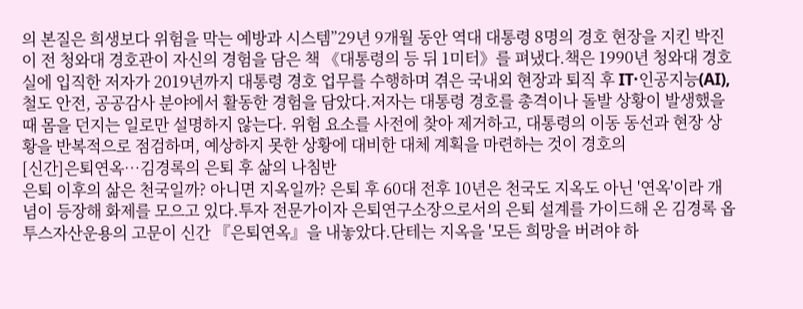의 본질은 희생보다 위험을 막는 예방과 시스템”29년 9개월 동안 역대 대통령 8명의 경호 현장을 지킨 박진이 전 청와대 경호관이 자신의 경험을 담은 책 《대통령의 등 뒤 1미터》를 펴냈다.책은 1990년 청와대 경호실에 입직한 저자가 2019년까지 대통령 경호 업무를 수행하며 겪은 국내외 현장과 퇴직 후 IT·인공지능(AI), 철도 안전, 공공감사 분야에서 활동한 경험을 담았다.저자는 대통령 경호를 총격이나 돌발 상황이 발생했을 때 몸을 던지는 일로만 설명하지 않는다. 위험 요소를 사전에 찾아 제거하고, 대통령의 이동 동선과 현장 상황을 반복적으로 점검하며, 예상하지 못한 상황에 대비한 대체 계획을 마련하는 것이 경호의
[신간]은퇴연옥…김경록의 은퇴 후 삶의 나침반
은퇴 이후의 삶은 천국일까? 아니면 지옥일까? 은퇴 후 60대 전후 10년은 천국도 지옥도 아닌 '연옥'이라 개념이 등장해 화제를 모으고 있다.투자 전문가이자 은퇴연구소장으로서의 은퇴 설계를 가이드해 온 김경록 옵투스자산운용의 고문이 신간 『은퇴연옥』을 내놓았다.단테는 지옥을 '모든 희망을 버려야 하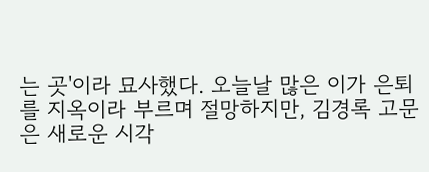는 곳'이라 묘사했다. 오늘날 많은 이가 은퇴를 지옥이라 부르며 절망하지만, 김경록 고문은 새로운 시각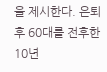을 제시한다. 은퇴 후 60대를 전후한 10년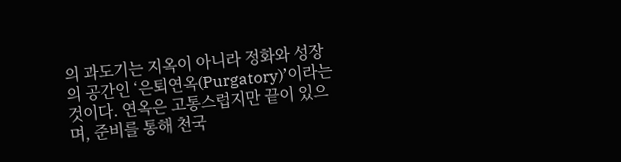의 과도기는 지옥이 아니라 정화와 성장의 공간인 ‘은퇴연옥(Purgatory)’이라는 것이다. 연옥은 고통스럽지만 끝이 있으며, 준비를 통해 천국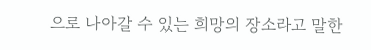으로 나아갈 수 있는 희망의 장소라고 말한